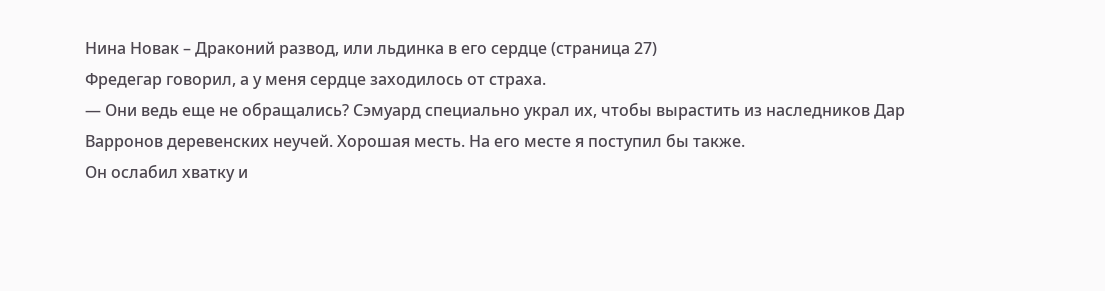Нина Новак – Драконий развод, или льдинка в его сердце (страница 27)
Фредегар говорил, а у меня сердце заходилось от страха.
— Они ведь еще не обращались? Сэмуард специально украл их, чтобы вырастить из наследников Дар Варронов деревенских неучей. Хорошая месть. На его месте я поступил бы также.
Он ослабил хватку и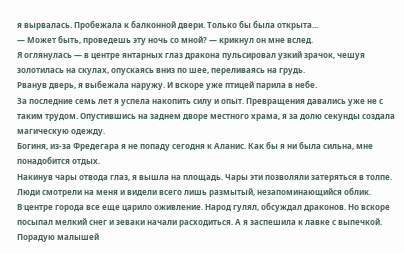я вырвалась. Пробежала к балконной двери. Только бы была открыта...
— Может быть, проведешь эту ночь со мной? — крикнул он мне вслед.
Я оглянулась — в центре янтарных глаз дракона пульсировал узкий зрачок, чешуя золотилась на скулах, опускаясь вниз по шее, переливаясь на грудь.
Рванув дверь, я выбежала наружу. И вскоре уже птицей парила в небе.
За последние семь лет я успела накопить силу и опыт. Превращения давались уже не с таким трудом. Опустившись на заднем дворе местного храма, я за долю секунды создала магическую одежду.
Богиня, из-за Фредегара я не попаду сегодня к Аланис. Как бы я ни была сильна, мне понадобится отдых.
Накинув чары отвода глаз, я вышла на площадь. Чары эти позволяли затеряться в толпе. Люди смотрели на меня и видели всего лишь размытый, незапоминающийся облик.
В центре города все еще царило оживление. Народ гулял, обсуждал драконов. Но вскоре посыпал мелкий снег и зеваки начали расходиться. А я заспешила к лавке с выпечкой. Порадую малышей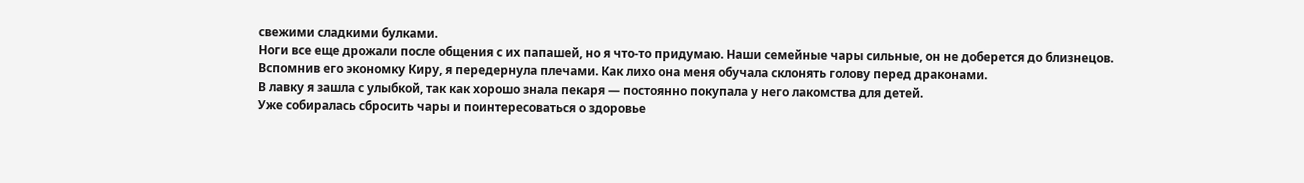свежими сладкими булками.
Ноги все еще дрожали после общения с их папашей, но я что-то придумаю. Наши семейные чары сильные, он не доберется до близнецов.
Вспомнив его экономку Киру, я передернула плечами. Как лихо она меня обучала склонять голову перед драконами.
В лавку я зашла с улыбкой, так как хорошо знала пекаря — постоянно покупала у него лакомства для детей.
Уже собиралась сбросить чары и поинтересоваться о здоровье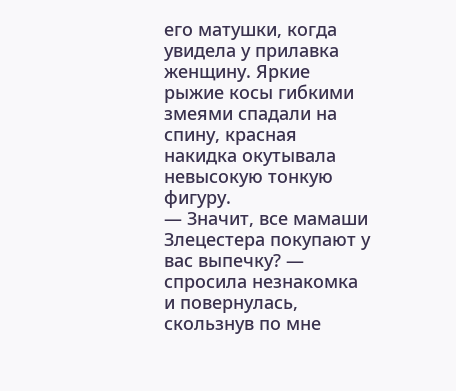его матушки, когда увидела у прилавка женщину. Яркие рыжие косы гибкими змеями спадали на спину, красная накидка окутывала невысокую тонкую фигуру.
— Значит, все мамаши Злецестера покупают у вас выпечку? — спросила незнакомка и повернулась, скользнув по мне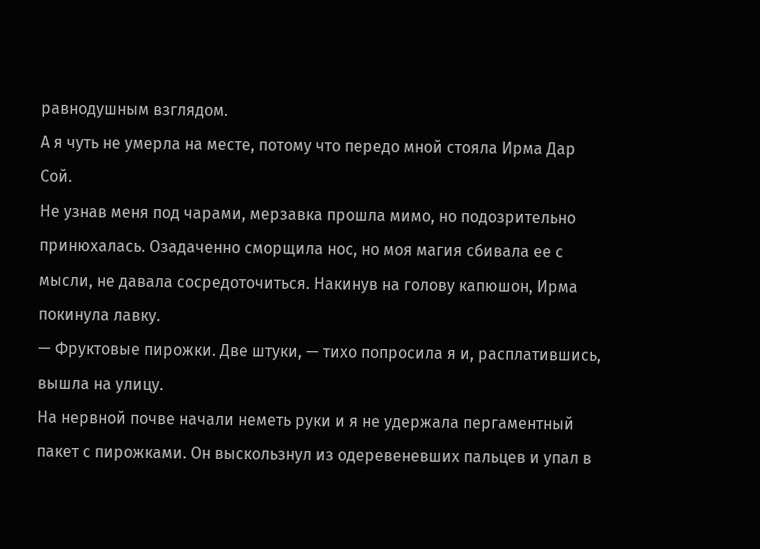равнодушным взглядом.
А я чуть не умерла на месте, потому что передо мной стояла Ирма Дар Сой.
Не узнав меня под чарами, мерзавка прошла мимо, но подозрительно принюхалась. Озадаченно сморщила нос, но моя магия сбивала ее с мысли, не давала сосредоточиться. Накинув на голову капюшон, Ирма покинула лавку.
— Фруктовые пирожки. Две штуки, — тихо попросила я и, расплатившись, вышла на улицу.
На нервной почве начали неметь руки и я не удержала пергаментный пакет с пирожками. Он выскользнул из одеревеневших пальцев и упал в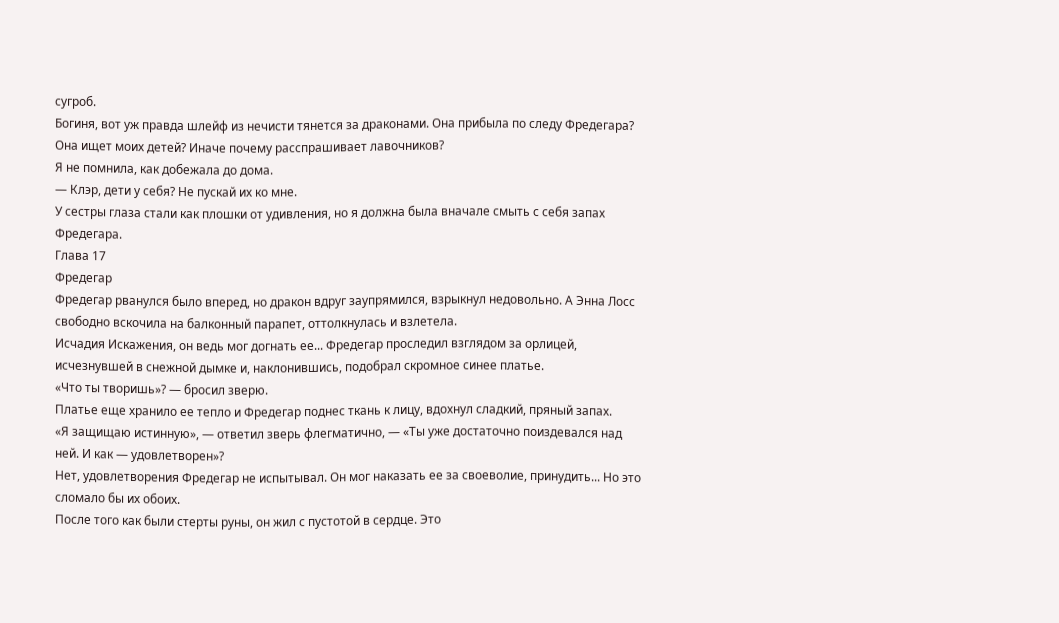сугроб.
Богиня, вот уж правда шлейф из нечисти тянется за драконами. Она прибыла по следу Фредегара? Она ищет моих детей? Иначе почему расспрашивает лавочников?
Я не помнила, как добежала до дома.
— Клэр, дети у себя? Не пускай их ко мне.
У сестры глаза стали как плошки от удивления, но я должна была вначале смыть с себя запах Фредегара.
Глава 17
Фредегар
Фредегар рванулся было вперед, но дракон вдруг заупрямился, взрыкнул недовольно. А Энна Лосс свободно вскочила на балконный парапет, оттолкнулась и взлетела.
Исчадия Искажения, он ведь мог догнать ее... Фредегар проследил взглядом за орлицей, исчезнувшей в снежной дымке и, наклонившись, подобрал скромное синее платье.
«Что ты творишь»? — бросил зверю.
Платье еще хранило ее тепло и Фредегар поднес ткань к лицу, вдохнул сладкий, пряный запах.
«Я защищаю истинную», — ответил зверь флегматично, — «Ты уже достаточно поиздевался над ней. И как — удовлетворен»?
Нет, удовлетворения Фредегар не испытывал. Он мог наказать ее за своеволие, принудить... Но это сломало бы их обоих.
После того как были стерты руны, он жил с пустотой в сердце. Это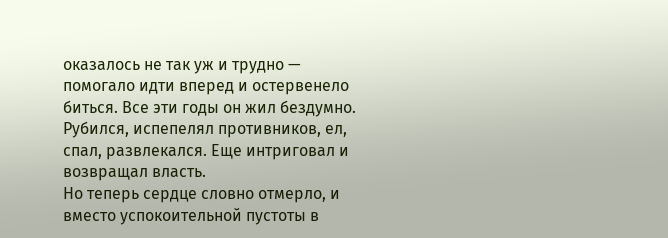оказалось не так уж и трудно — помогало идти вперед и остервенело биться. Все эти годы он жил бездумно. Рубился, испепелял противников, ел, спал, развлекался. Еще интриговал и возвращал власть.
Но теперь сердце словно отмерло, и вместо успокоительной пустоты в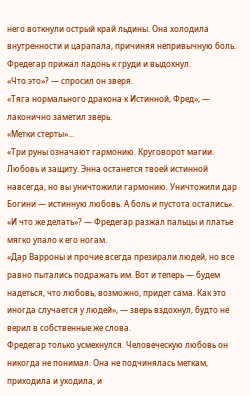него воткнули острый край льдины. Она холодила внутренности и царапала, причиняя непривычную боль.
Фредегар прижал ладонь к груди и выдохнул.
«Что это»? — спросил он зверя.
«Тяга нормального дракона к Истинной, Фред», — лаконично заметил зверь.
«Метки стерты»...
«Три руны означают гармонию. Круговорот магии. Любовь и защиту. Энна останется твоей истинной навсегда, но вы уничтожили гармонию. Уничтожили дар Богини — истинную любовь. А боль и пустота остались».
«И что же делать»? — Фредегар разжал пальцы и платье мягко упало к его ногам.
«Дар Варроны и прочие всегда презирали людей, но все равно пытались подражать им. Вот и теперь — будем надеться, что любовь, возможно, придет сама. Как это иногда случается у людей», — зверь вздохнул, будто не верил в собственные же слова.
Фредегар только усмехнулся. Человеческую любовь он никогда не понимал. Она не подчинялась меткам, приходила и уходила, и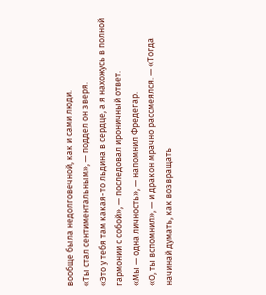вообще была недолговечной, как и сами люди.
«Ты стал сентиментальным», — поддел он зверя.
«Это у тебя там какая-то льдина в сердце, а я нахожусь в полной гармонии с собой», — последовал ироничный ответ.
«Мы — одна личность», — напомнил Фредегар.
«О, ты вспомнил», — и дракон мрачно рассмеялся. — «Тогда начинай думать, как возвращать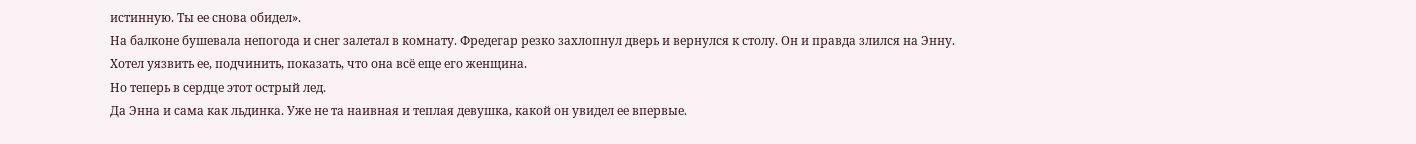истинную. Ты ее снова обидел».
На балконе бушевала непогода и снег залетал в комнату. Фредегар резко захлопнул дверь и вернулся к столу. Он и правда злился на Энну. Хотел уязвить ее, подчинить, показать, что она всё еще его женщина.
Но теперь в сердце этот острый лед.
Да Энна и сама как льдинка. Уже не та наивная и теплая девушка, какой он увидел ее впервые.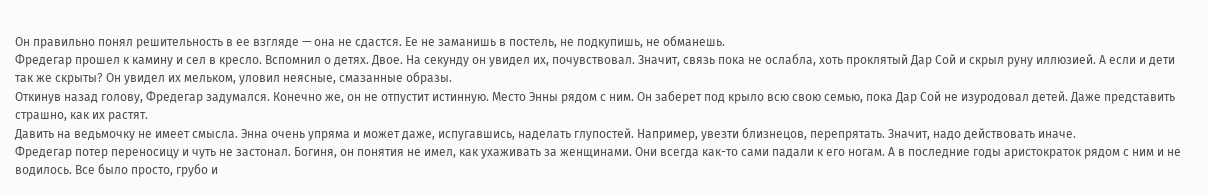Он правильно понял решительность в ее взгляде — она не сдастся. Ее не заманишь в постель, не подкупишь, не обманешь.
Фредегар прошел к камину и сел в кресло. Вспомнил о детях. Двое. На секунду он увидел их, почувствовал. Значит, связь пока не ослабла, хоть проклятый Дар Сой и скрыл руну иллюзией. А если и дети так же скрыты? Он увидел их мельком, уловил неясные, смазанные образы.
Откинув назад голову, Фредегар задумался. Конечно же, он не отпустит истинную. Место Энны рядом с ним. Он заберет под крыло всю свою семью, пока Дар Сой не изуродовал детей. Даже представить страшно, как их растят.
Давить на ведьмочку не имеет смысла. Энна очень упряма и может даже, испугавшись, наделать глупостей. Например, увезти близнецов, перепрятать. Значит, надо действовать иначе.
Фредегар потер переносицу и чуть не застонал. Богиня, он понятия не имел, как ухаживать за женщинами. Они всегда как-то сами падали к его ногам. А в последние годы аристократок рядом с ним и не водилось. Все было просто, грубо и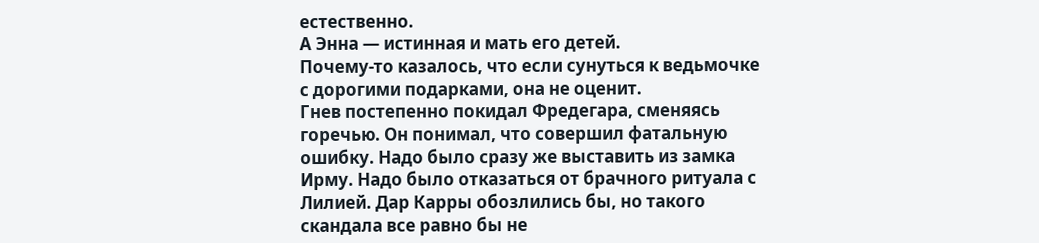естественно.
А Энна — истинная и мать его детей.
Почему-то казалось, что если сунуться к ведьмочке с дорогими подарками, она не оценит.
Гнев постепенно покидал Фредегара, сменяясь горечью. Он понимал, что совершил фатальную ошибку. Надо было сразу же выставить из замка Ирму. Надо было отказаться от брачного ритуала с Лилией. Дар Карры обозлились бы, но такого скандала все равно бы не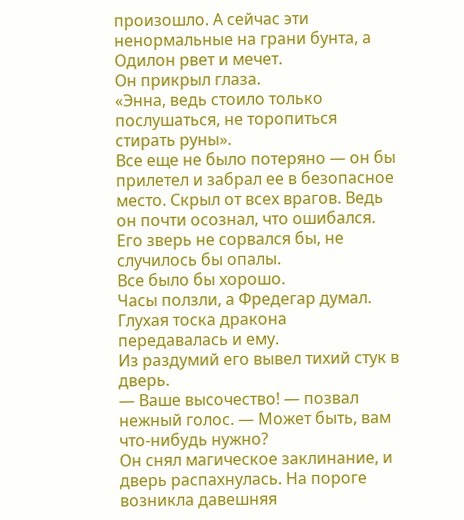произошло. А сейчас эти ненормальные на грани бунта, а Одилон рвет и мечет.
Он прикрыл глаза.
«Энна, ведь стоило только послушаться, не торопиться стирать руны».
Все еще не было потеряно — он бы прилетел и забрал ее в безопасное место. Скрыл от всех врагов. Ведь он почти осознал, что ошибался. Его зверь не сорвался бы, не случилось бы опалы.
Все было бы хорошо.
Часы ползли, а Фредегар думал. Глухая тоска дракона передавалась и ему.
Из раздумий его вывел тихий стук в дверь.
— Ваше высочество! — позвал нежный голос. — Может быть, вам что-нибудь нужно?
Он снял магическое заклинание, и дверь распахнулась. На пороге возникла давешняя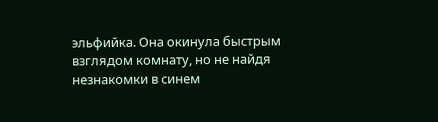эльфийка. Она окинула быстрым взглядом комнату, но не найдя незнакомки в синем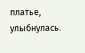платье, улыбнулась.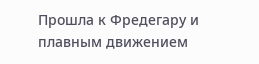Прошла к Фредегару и плавным движением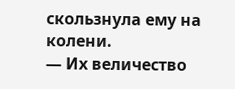скользнула ему на колени.
— Их величество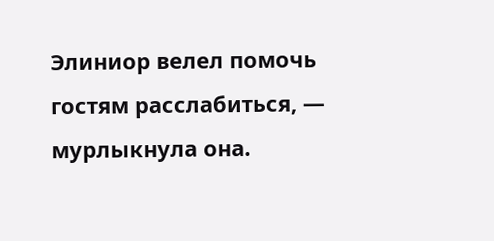Элиниор велел помочь гостям расслабиться, — мурлыкнула она.